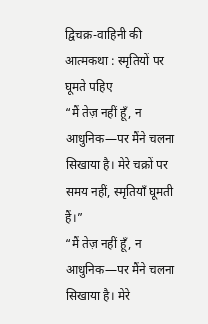द्विचक्र-वाहिनी की आत्मकथा : स्मृतियों पर घूमते पहिए
“मैं तेज़ नहीं हूँ, न आधुनिक—पर मैंने चलना सिखाया है। मेरे चक्रों पर समय नहीं, स्मृतियाँ घूमती हैं।”
“मैं तेज़ नहीं हूँ, न आधुनिक—पर मैंने चलना सिखाया है। मेरे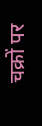चक्रों पर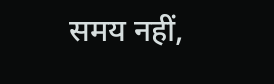समय नहीं,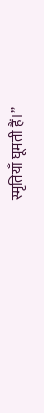स्मृतियाँ घूमती हैं।”